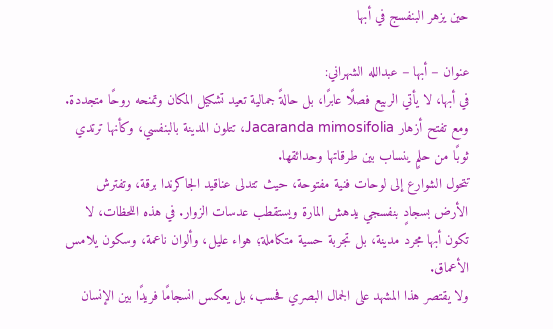حين يزهر البنفسج في أبها

عنوان – أبها – عبدالله الشهراني:
في أبها، لا يأتي الربيع فصلًا عابرًا، بل حالةً جمالية تعيد تشكيل المكان وتمنحه روحًا متجددة. ومع تفتح أزهار Jacaranda mimosifolia، تتلون المدينة بالبنفسي، وكأنها ترتدي ثوبًا من حلمٍ ينساب بين طرقاتها وحدائقها.
تتحول الشوارع إلى لوحات فنية مفتوحة، حيث تتدلى عناقيد الجاكرندا برقة، وتفترش الأرض بسجادٍ بنفسجي يدهش المارة ويستقطب عدسات الزوار. في هذه اللحظات، لا تكون أبها مجرد مدينة، بل تجربة حسية متكاملة؛ هواء عليل، وألوان ناعمة، وسكون يلامس الأعماق.
ولا يقتصر هذا المشهد على الجمال البصري فحسب، بل يعكس انسجامًا فريدًا بين الإنسان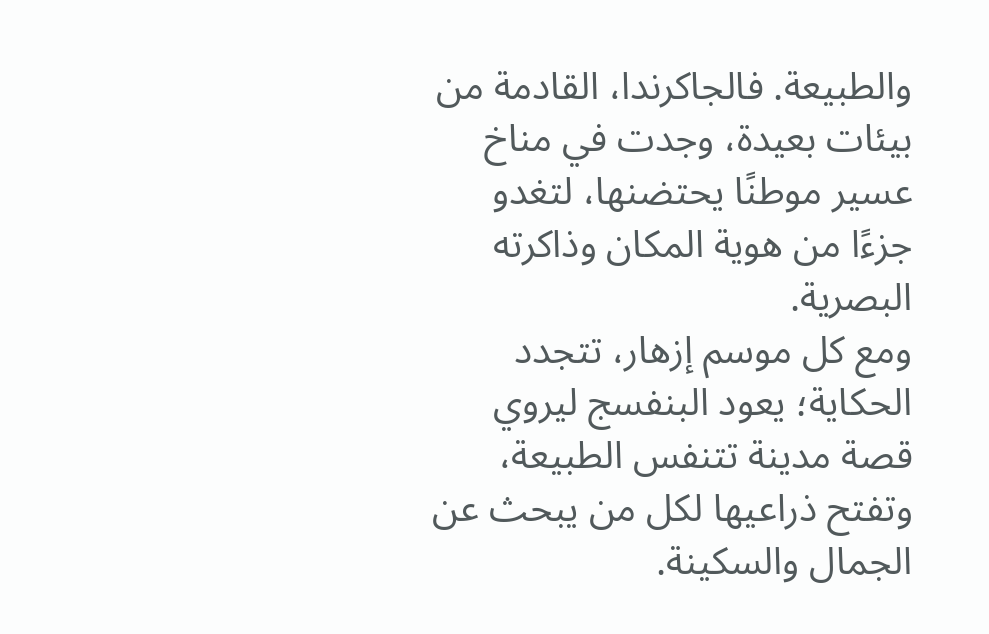والطبيعة. فالجاكرندا، القادمة من بيئات بعيدة، وجدت في مناخ عسير موطنًا يحتضنها، لتغدو جزءًا من هوية المكان وذاكرته البصرية.
ومع كل موسم إزهار، تتجدد الحكاية؛ يعود البنفسج ليروي قصة مدينة تتنفس الطبيعة، وتفتح ذراعيها لكل من يبحث عن الجمال والسكينة.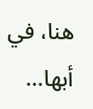هنا، في أبها…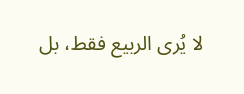لا يُرى الربيع فقط، بل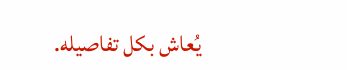يُعاش بكل تفاصيله.